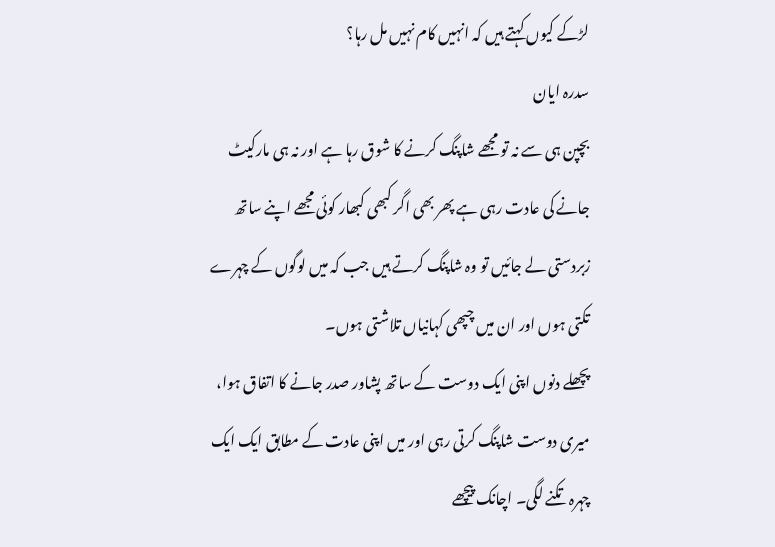لڑکے کیوں کہتے ہیں کہ انہیں کام نہیں مل رہا؟
سدرہ ایان
بچپن ہی سے نہ تو مجھے شاپنگ کرنے کا شوق رہا ہے اور نہ ہی مارکیٹ جانے کی عادت رہی ہے پھر بھی اگر کبھی کبھار کوئی مجھے اپنے ساتھ زبردستی لے جائیں تو وہ شاپنگ کرتے ہیں جب کہ میں لوگوں کے چہرے تکتی ہوں اور ان میں چپھی کہانیاں تلاشتی ہوں۔
پچھلے دنوں اپنی ایک دوست کے ساتھ پشاور صدر جانے کا اتفاق ہوا، میری دوست شاپنگ کرتی رہی اور میں اپنی عادت کے مطابق ایک ایک چہرہ تکنے لگی۔ اچانک پیچھے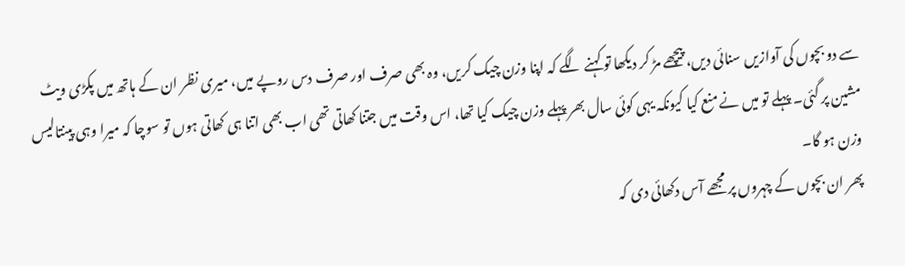سے دو بچوں کی آوازیں سنائی دیں، پیچھے مڑ کر دیکھا تو کہنے لگے کہ اپنا وزن چیک کریں، وہ بھی صرف اور صرف دس روپے میں، میری نظر ان کے ہاتھ میں پکڑی ویٹ مشین پر گئی۔ پہلے تو میں نے منع کیا کیونکہ یہی کوئی سال بھر پہلے وزن چیک کیا تھا، اس وقت میں جتنا کھاتی تھی اب بھی اتنا ہی کھاتی ہوں تو سوچا کہ میرا وہی پینتالیس وزن ہو گا۔
پھر ان بچوں کے چہروں پر مجھے آس دکھائی دی کہ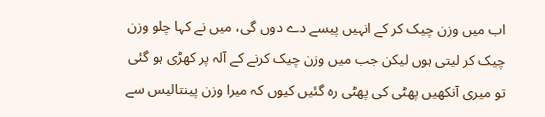اب میں وزن چیک کر کے انہیں پیسے دے دوں گی، میں نے کہا چلو وزن چیک کر لیتی ہوں لیکن جب میں وزن چیک کرنے کے آلہ پر کھڑی ہو گئی تو میری آنکھیں پھٹی کی پھٹی رہ گئیں کیوں کہ میرا وزن پینتالیس سے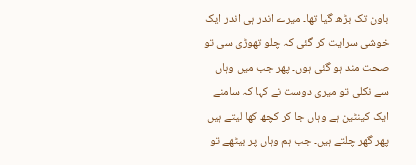باون تک بڑھ گیا تھا۔ میرے اندر ہی اندر ایک خوشی سرایت کر گئی کہ چلو تھوڑی سی تو صحت مند ہو گئی ہوں۔ پھر جب میں وہاں سے نکلی تو میری دوست نے کہا کہ سامنے ایک کینٹین ہے وہاں جا کر کچھ کھا لیتے ہیں پھر گھر چلتے ہیں۔ جب ہم وہاں پر بیٹھے تو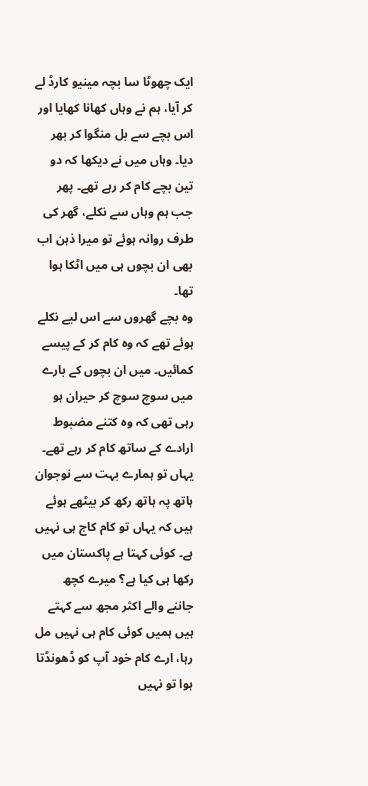ایک چھوٹا سا بچہ مینیو کارڈ لے کر آیا، ہم نے وہاں کھانا کھایا اور اس بچے سے بل منگوا کر بھر دیا۔ وہاں میں نے دیکھا کہ دو تین بچے کام کر رہے تھے۔ پھر جب ہم وہاں سے نکلے، گھر کی طرف روانہ ہوئے تو میرا ذہن اب بھی ان بچوں ہی میں اٹکا ہوا تھا۔
وہ بچے گھروں سے اس لیے نکلے ہوئے تھے کہ وہ کام کر کے پیسے کمائیں۔ میں ان بچوں کے بارے میں سوچ سوچ کر حیران ہو رہی تھی کہ وہ کتنے مضبوط ارادے کے ساتھ کام کر رہے تھے۔ یہاں تو ہمارے بہت سے نوجوان ہاتھ پہ ہاتھ رکھ کر بیٹھے ہوئے ہیں کہ یہاں تو کام کاج ہی نہیں ہے۔ کوئی کہتا ہے پاکستان میں رکھا ہی کیا ہے؟ میرے کچھ جاننے والے اکثر مجھ سے کہتے ہیں ہمیں کوئی کام ہی نہیں مل رہا، ارے کام خود آپ کو ڈھونڈتا ہوا تو نہیں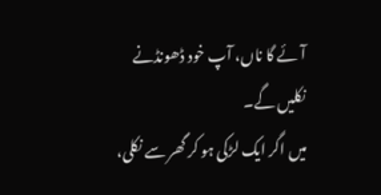آئے گا ناں، آپ خود ڈھونڈنے نکلیں گے۔
میں اگر ایک لڑکی ہو کر گھر سے نکلی،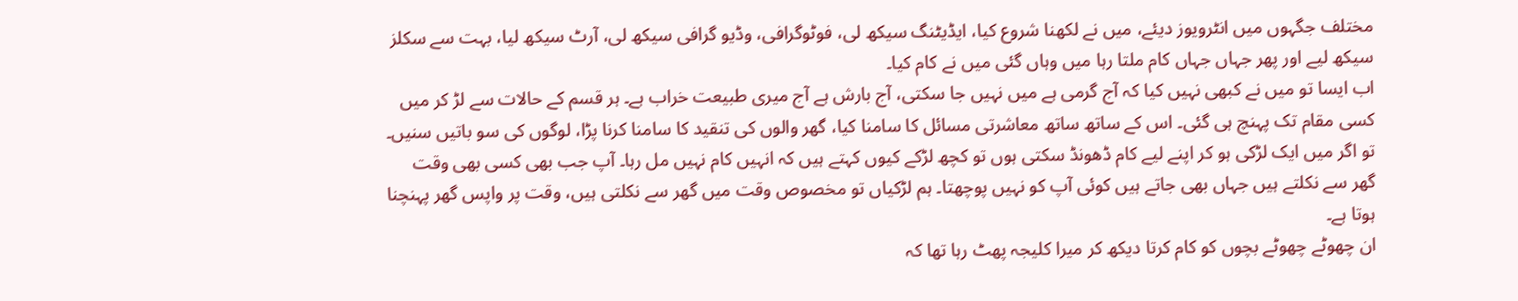مختلف جگہوں میں انٹرویوز دیئے، میں نے لکھنا شروع کیا، ایڈیٹنگ سیکھ لی، فوٹوگرافی، وڈیو گرافی سیکھ لی، آرٹ سیکھ لیا، بہت سے سکلز سیکھ لیے اور پھر جہاں جہاں کام ملتا رہا میں وہاں گئی میں نے کام کیا۔
اب ایسا تو میں نے کبھی نہیں کیا کہ آج گرمی ہے میں نہیں جا سکتی، آج بارش ہے آج میری طبیعت خراب ہے۔ ہر قسم کے حالات سے لڑ کر میں کسی مقام تک پہنچ ہی گئی۔ اس کے ساتھ ساتھ معاشرتی مسائل کا سامنا کیا، گھر والوں کی تنقید کا سامنا کرنا پڑا، لوگوں کی سو باتیں سنیں۔ تو اگر میں ایک لڑکی ہو کر اپنے لیے کام ڈھونڈ سکتی ہوں تو کچھ لڑکے کیوں کہتے ہیں کہ انہیں کام نہیں مل رہا۔ آپ جب بھی کسی بھی وقت گھر سے نکلتے ہیں جہاں بھی جاتے ہیں کوئی آپ کو نہیں پوچھتا۔ ہم لڑکیاں تو مخصوص وقت میں گھر سے نکلتی ہیں، وقت پر واپس گھر پہنچنا ہوتا ہے۔
ان چھوٹے چھوٹے بچوں کو کام کرتا دیکھ کر میرا کلیجہ پھٹ رہا تھا کہ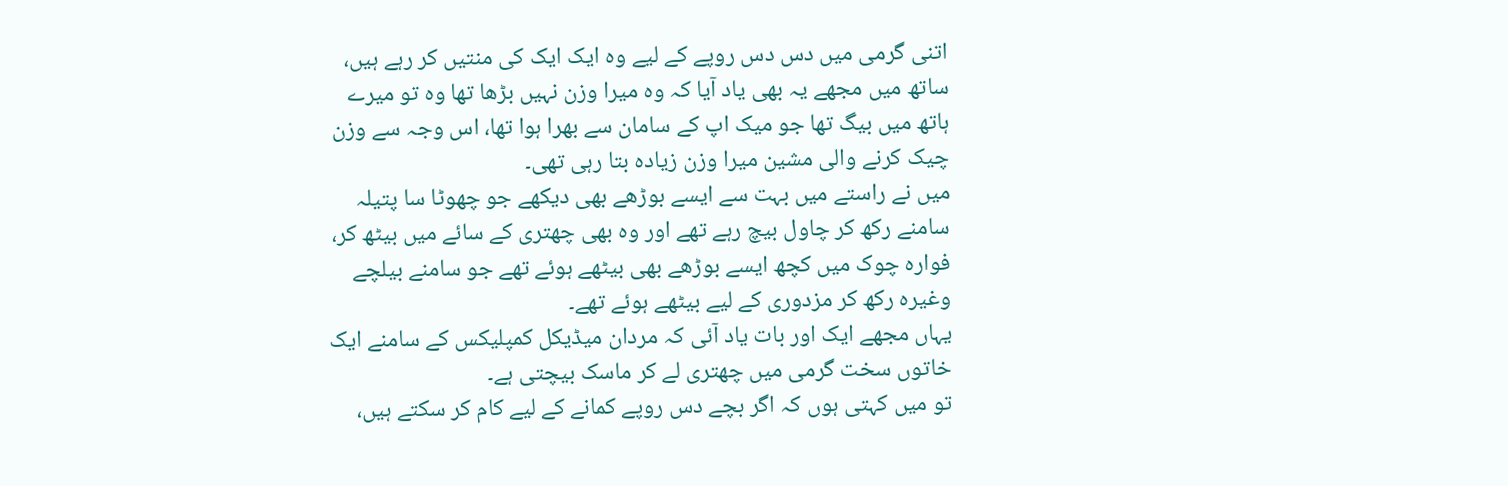اتنی گرمی میں دس دس روپے کے لیے وہ ایک ایک کی منتیں کر رہے ہیں، ساتھ میں مجھے یہ بھی یاد آیا کہ وہ میرا وزن نہیں بڑھا تھا وہ تو میرے ہاتھ میں بیگ تھا جو میک اپ کے سامان سے بھرا ہوا تھا، اس وجہ سے وزن چیک کرنے والی مشین میرا وزن زیادہ بتا رہی تھی۔
میں نے راستے میں بہت سے ایسے بوڑھے بھی دیکھے جو چھوٹا سا پتیلہ سامنے رکھ کر چاول بیچ رہے تھے اور وہ بھی چھتری کے سائے میں بیٹھ کر، فوارہ چوک میں کچھ ایسے بوڑھے بھی بیٹھے ہوئے تھے جو سامنے بیلچے وغیرہ رکھ کر مزدوری کے لیے بیٹھے ہوئے تھے۔
یہاں مجھے ایک اور بات یاد آئی کہ مردان میڈیکل کمپلیکس کے سامنے ایک خاتوں سخت گرمی میں چھتری لے کر ماسک بیچتی ہے۔
تو میں کہتی ہوں کہ اگر بچے دس روپے کمانے کے لیے کام کر سکتے ہیں،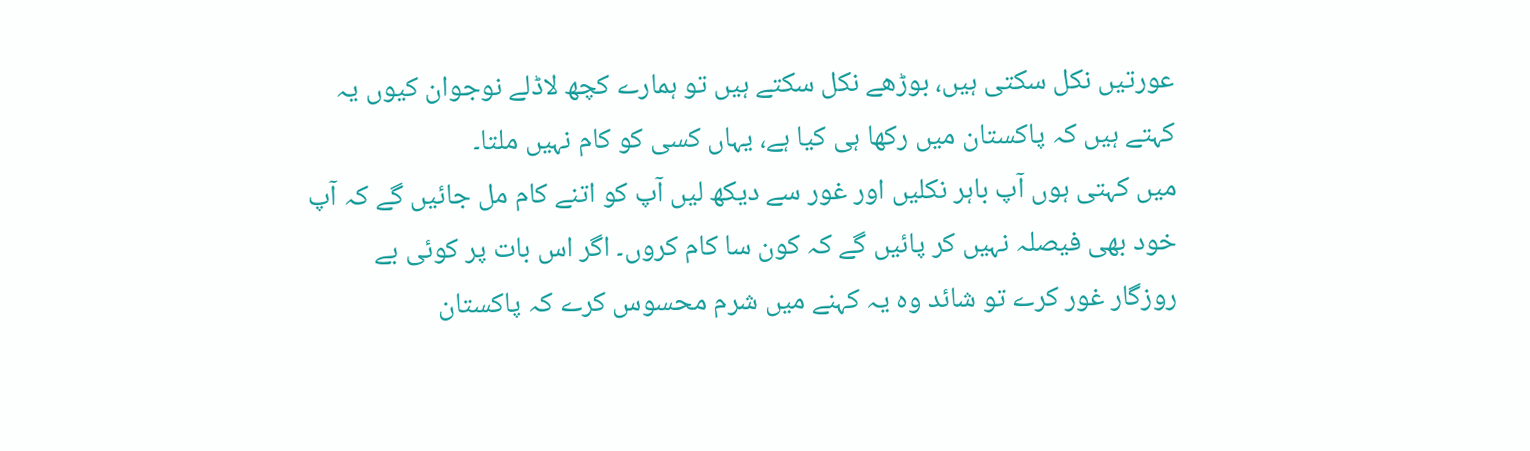عورتیں نکل سکتی ہیں، بوڑھے نکل سکتے ہیں تو ہمارے کچھ لاڈلے نوجوان کیوں یہ کہتے ہیں کہ پاکستان میں رکھا ہی کیا ہے، یہاں کسی کو کام نہیں ملتا۔
میں کہتی ہوں آپ باہر نکلیں اور غور سے دیکھ لیں آپ کو اتنے کام مل جائیں گے کہ آپ خود بھی فیصلہ نہیں کر پائیں گے کہ کون سا کام کروں۔ اگر اس بات پر کوئی بے روزگار غور کرے تو شائد وہ یہ کہنے میں شرم محسوس کرے کہ پاکستان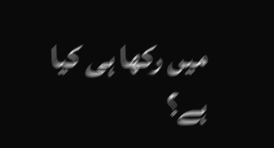میں رکھا ہی کیا ہے؟